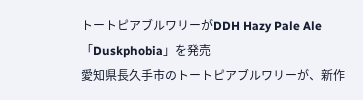トートピアブルワリーがDDH Hazy Pale Ale「Duskphobia」を発売
愛知県長久手市のトートピアブルワリーが、新作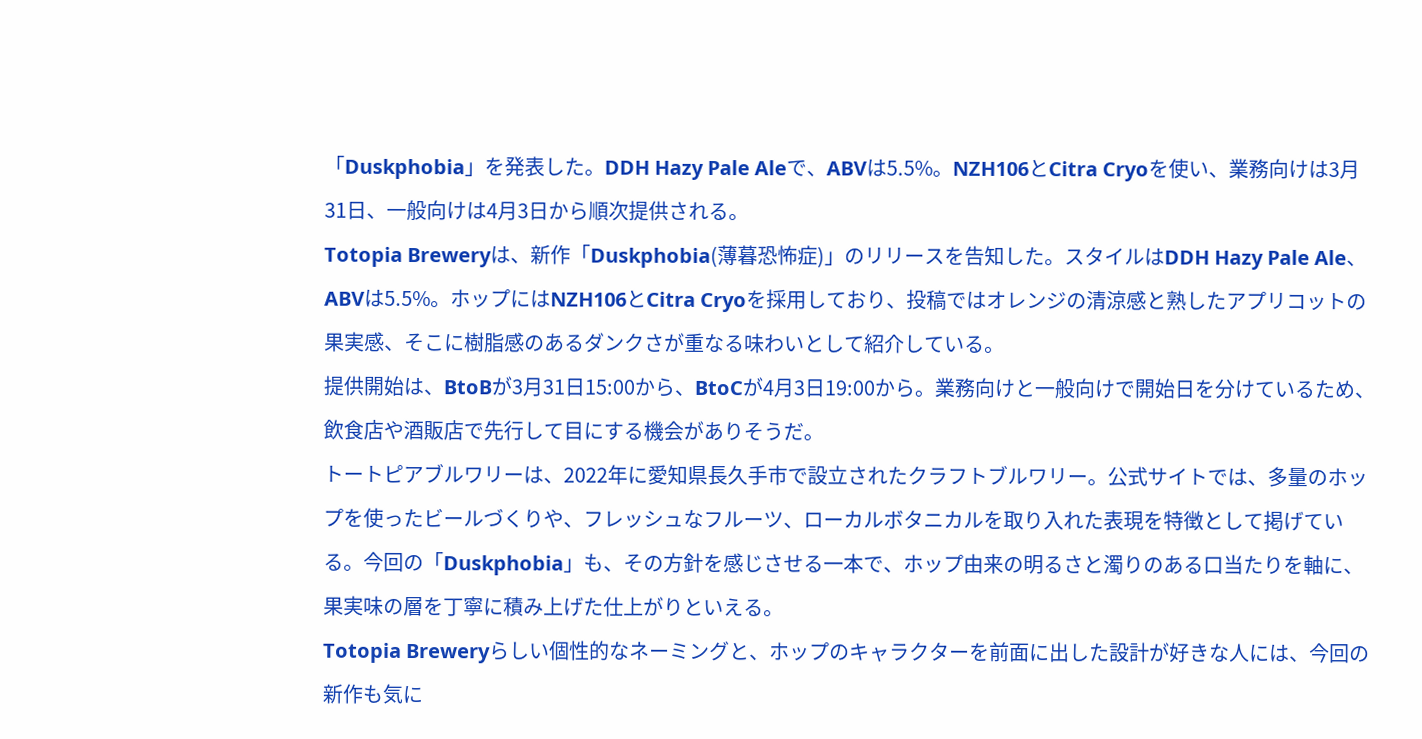「Duskphobia」を発表した。DDH Hazy Pale Aleで、ABVは5.5%。NZH106とCitra Cryoを使い、業務向けは3月31日、一般向けは4月3日から順次提供される。
Totopia Breweryは、新作「Duskphobia(薄暮恐怖症)」のリリースを告知した。スタイルはDDH Hazy Pale Ale、ABVは5.5%。ホップにはNZH106とCitra Cryoを採用しており、投稿ではオレンジの清涼感と熟したアプリコットの果実感、そこに樹脂感のあるダンクさが重なる味わいとして紹介している。
提供開始は、BtoBが3月31日15:00から、BtoCが4月3日19:00から。業務向けと一般向けで開始日を分けているため、飲食店や酒販店で先行して目にする機会がありそうだ。
トートピアブルワリーは、2022年に愛知県長久手市で設立されたクラフトブルワリー。公式サイトでは、多量のホップを使ったビールづくりや、フレッシュなフルーツ、ローカルボタニカルを取り入れた表現を特徴として掲げている。今回の「Duskphobia」も、その方針を感じさせる一本で、ホップ由来の明るさと濁りのある口当たりを軸に、果実味の層を丁寧に積み上げた仕上がりといえる。
Totopia Breweryらしい個性的なネーミングと、ホップのキャラクターを前面に出した設計が好きな人には、今回の新作も気に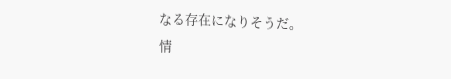なる存在になりそうだ。
情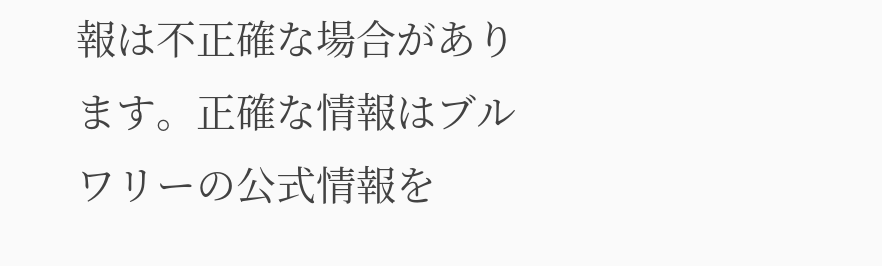報は不正確な場合があります。正確な情報はブルワリーの公式情報を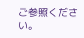ご参照ください。